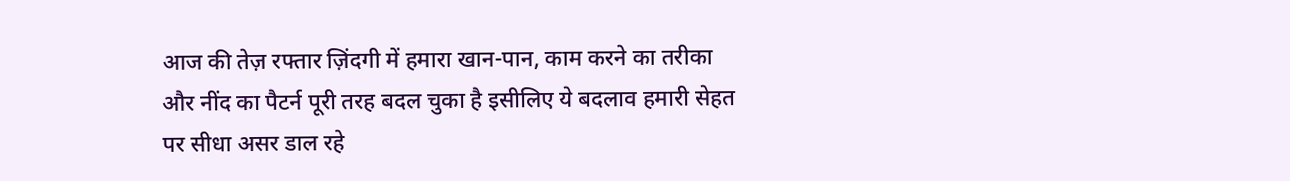आज की तेज़ रफ्तार ज़िंदगी में हमारा खान-पान, काम करने का तरीका और नींद का पैटर्न पूरी तरह बदल चुका है इसीलिए ये बदलाव हमारी सेहत पर सीधा असर डाल रहे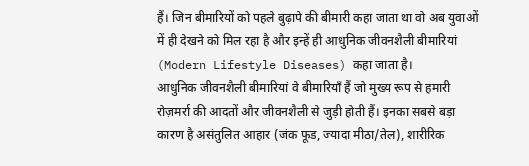हैं। जिन बीमारियों को पहले बुढ़ापे की बीमारी कहा जाता था वो अब युवाओं में ही देखने को मिल रहा है और इन्हें ही आधुनिक जीवनशैली बीमारियां (Modern Lifestyle Diseases) कहा जाता है।
आधुनिक जीवनशैली बीमारियां वे बीमारियाँ हैं जो मुख्य रूप से हमारी रोज़मर्रा की आदतों और जीवनशैली से जुड़ी होती हैं। इनका सबसे बड़ा कारण है असंतुलित आहार (जंक फूड, ज्यादा मीठा/तेल), शारीरिक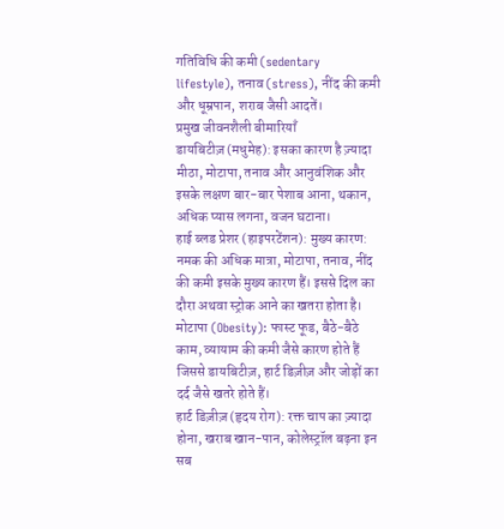गतिविधि की कमी (sedentary lifestyle), तनाव (stress), नींद की कमी और धूम्रपान, शराब जैसी आदतें।
प्रमुख जीवनशैली बीमारियाँ
डायबिटीज़ (मधुमेह): इसका कारण है ज़्यादा मीठा, मोटापा, तनाव और आनुवंशिक और इसके लक्षण बार-बार पेशाब आना, थकान, अधिक प्यास लगना, वजन घटाना।
हाई ब्लड प्रेशर (हाइपरटेंशन): मुख्य कारण: नमक की अधिक मात्रा, मोटापा, तनाव, नींद की कमी इसके मुख्य कारण हैं। इससे दिल का दौरा अथवा स्ट्रोक आने का खतरा होता है।
मोटापा (Obesity): फास्ट फूड, बैठे-बैठे काम, व्यायाम की कमी जैसे कारण होते हैं जिससे डायबिटीज़, हार्ट डिज़ीज़ और जोड़ों का दर्द जैसे खतरे होते हैं।
हार्ट डिज़ीज़ (हृदय रोग): रक्त चाप का ज़्यादा होना, खराब खान-पान, कोलेस्ट्रॉल बढ़ना इन सब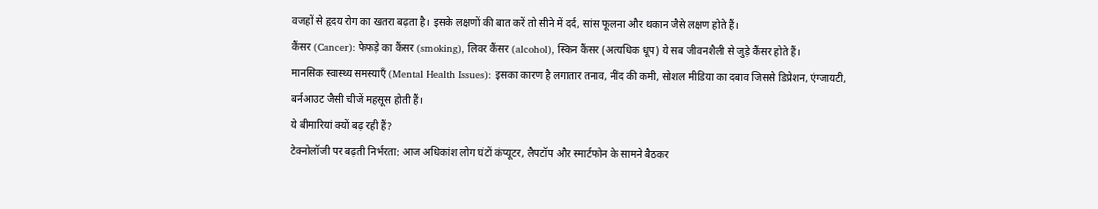वजहों से हृदय रोग का खतरा बढ़ता है। इसके लक्षणों की बात करें तो सीने में दर्द, सांस फूलना और थकान जैसे लक्षण होते हैं।
कैंसर (Cancer): फेफड़े का कैंसर (smoking), लिवर कैंसर (alcohol), स्किन कैंसर (अत्यधिक धूप) ये सब जीवनशैली से जुड़े कैंसर होते हैं।
मानसिक स्वास्थ्य समस्याएँ (Mental Health Issues): इसका कारण है लगातार तनाव, नींद की कमी, सोशल मीडिया का दबाव जिससे डिप्रेशन, एंग्जायटी, बर्नआउट जैसी चीजें महसूस होती हैं।
ये बीमारियां क्यों बढ़ रही हैं?
टेक्नोलॉजी पर बढ़ती निर्भरता: आज अधिकांश लोग घंटों कंप्यूटर, लैपटॉप और स्मार्टफोन के सामने बैठकर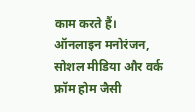काम करते हैं। ऑनलाइन मनोरंजन, सोशल मीडिया और वर्क फ्रॉम होम जैसी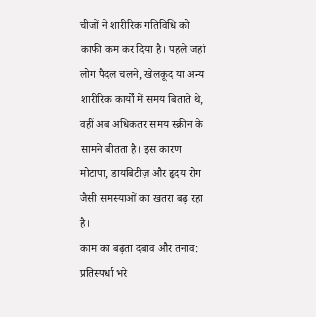चीजों ने शारीरिक गतिविधि को काफी कम कर दिया है। पहले जहां लोग पैदल चलने, खेलकूद या अन्य शारीरिक कार्यों में समय बिताते थे, वहीं अब अधिकतर समय स्क्रीन के सामने बीतता है। इस कारण मोटापा, डायबिटीज़ और हृदय रोग जैसी समस्याओं का खतरा बढ़ रहा है।
काम का बढ़ता दबाव और तनाव: प्रतिस्पर्धा भरे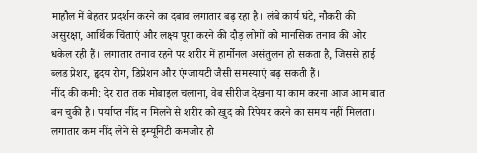माहौल में बेहतर प्रदर्शन करने का दबाव लगातार बढ़ रहा है। लंबे कार्य घंटे, नौकरी की असुरक्षा, आर्थिक चिंताएं और लक्ष्य पूरा करने की दौड़ लोगों को मानसिक तनाव की ओर धकेल रही हैं। लगातार तनाव रहने पर शरीर में हार्मोनल असंतुलन हो सकता है, जिससे हाई ब्लड प्रेशर, हृदय रोग, डिप्रेशन और एंग्जायटी जैसी समस्याएं बढ़ सकती हैं।
नींद की कमी: देर रात तक मोबाइल चलाना, वेब सीरीज देखना या काम करना आज आम बात बन चुकी है। पर्याप्त नींद न मिलने से शरीर को खुद को रिपेयर करने का समय नहीं मिलता। लगातार कम नींद लेने से इम्यूनिटी कमजोर हो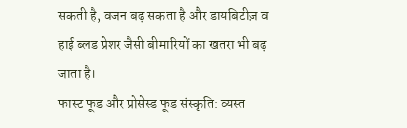सकती है, वजन बढ़ सकता है और डायबिटीज़ व हाई ब्लड प्रेशर जैसी बीमारियों का खतरा भी बढ़ जाता है।
फास्ट फूड और प्रोसेस्ड फूड संस्कृति: व्यस्त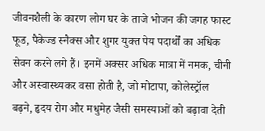जीवनशैली के कारण लोग घर के ताजे भोजन की जगह फास्ट फूड, पैकेज्ड स्नैक्स और शुगर युक्त पेय पदार्थों का अधिक सेवन करने लगे हैं। इनमें अक्सर अधिक मात्रा में नमक, चीनी और अस्वास्थ्यकर वसा होती है, जो मोटापा, कोलेस्ट्रॉल बढ़ने, हृदय रोग और मधुमेह जैसी समस्याओं को बढ़ावा देती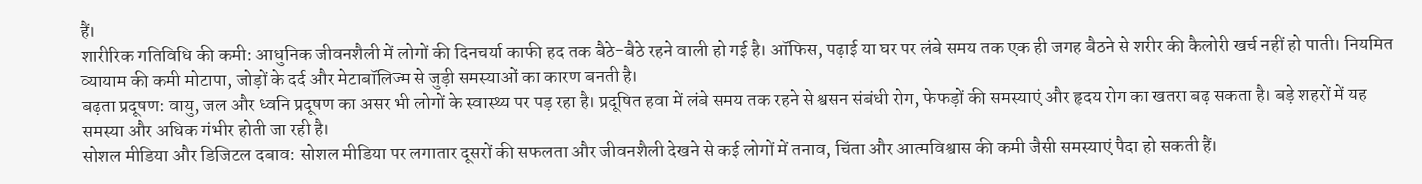हैं।
शारीरिक गतिविधि की कमी: आधुनिक जीवनशैली में लोगों की दिनचर्या काफी हद तक बैठे-बैठे रहने वाली हो गई है। ऑफिस, पढ़ाई या घर पर लंबे समय तक एक ही जगह बैठने से शरीर की कैलोरी खर्च नहीं हो पाती। नियमित व्यायाम की कमी मोटापा, जोड़ों के दर्द और मेटाबॉलिज्म से जुड़ी समस्याओं का कारण बनती है।
बढ़ता प्रदूषण: वायु, जल और ध्वनि प्रदूषण का असर भी लोगों के स्वास्थ्य पर पड़ रहा है। प्रदूषित हवा में लंबे समय तक रहने से श्वसन संबंधी रोग, फेफड़ों की समस्याएं और हृदय रोग का खतरा बढ़ सकता है। बड़े शहरों में यह समस्या और अधिक गंभीर होती जा रही है।
सोशल मीडिया और डिजिटल दबाव: सोशल मीडिया पर लगातार दूसरों की सफलता और जीवनशैली देखने से कई लोगों में तनाव, चिंता और आत्मविश्वास की कमी जैसी समस्याएं पैदा हो सकती हैं।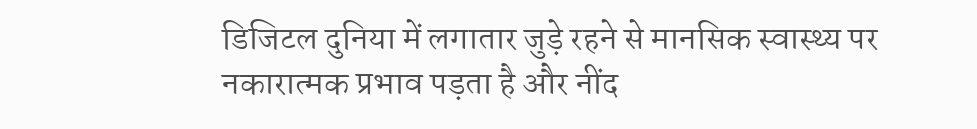डिजिटल दुनिया में लगातार जुड़े रहने से मानसिक स्वास्थ्य पर नकारात्मक प्रभाव पड़ता है और नींद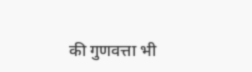की गुणवत्ता भी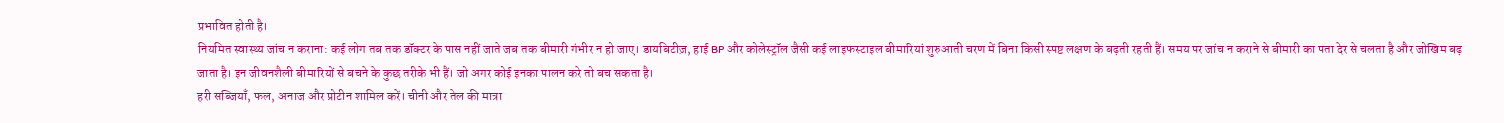प्रभावित होती है।
नियमित स्वास्थ्य जांच न कराना: कई लोग तब तक डॉक्टर के पास नहीं जाते जब तक बीमारी गंभीर न हो जाए। डायबिटीज़, हाई BP और कोलेस्ट्रॉल जैसी कई लाइफस्टाइल बीमारियां शुरुआती चरण में बिना किसी स्पष्ट लक्षण के बढ़ती रहती हैं। समय पर जांच न कराने से बीमारी का पता देर से चलता है और जोखिम बढ़ जाता है। इन जीवनशैली बीमारियों से बचने के कुछ तरीके भी हैं। जो अगर कोई इनका पालन करे तो बच सकता है।
हरी सब्जियाँ, फल, अनाज और प्रोटीन शामिल करें। चीनी और तेल की मात्रा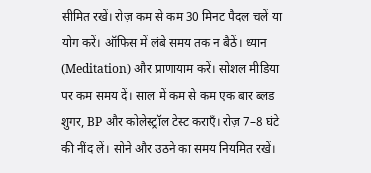सीमित रखें। रोज़ कम से कम 30 मिनट पैदल चलें या योग करें। ऑफिस में लंबे समय तक न बैठें। ध्यान (Meditation) और प्राणायाम करें। सोशल मीडिया पर कम समय दें। साल में कम से कम एक बार ब्लड शुगर, BP और कोलेस्ट्रॉल टेस्ट कराएँ। रोज़ 7–8 घंटे की नींद लें। सोने और उठने का समय नियमित रखें।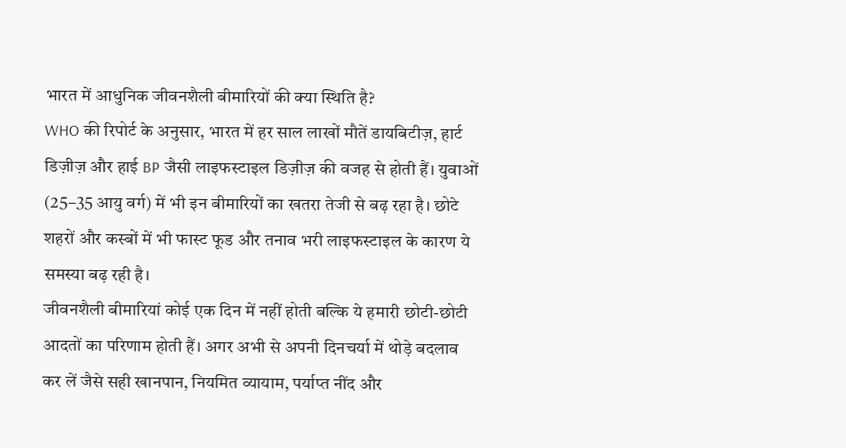भारत में आधुनिक जीवनशैली बीमारियों की क्या स्थिति है?
WHO की रिपोर्ट के अनुसार, भारत में हर साल लाखों मौतें डायबिटीज़, हार्ट डिज़ीज़ और हाई BP जैसी लाइफस्टाइल डिज़ीज़ की वजह से होती हैं। युवाओं (25–35 आयु वर्ग) में भी इन बीमारियों का खतरा तेजी से बढ़ रहा है। छोटे शहरों और कस्बों में भी फास्ट फूड और तनाव भरी लाइफस्टाइल के कारण ये समस्या बढ़ रही है।
जीवनशैली बीमारियां कोई एक दिन में नहीं होती बल्कि ये हमारी छोटी-छोटी आदतों का परिणाम होती हैं। अगर अभी से अपनी दिनचर्या में थोड़े बदलाव कर लें जैसे सही खानपान, नियमित व्यायाम, पर्याप्त नींद और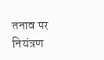तनाव पर नियंत्रण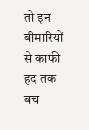तो इन बीमारियों से काफी हद तक बच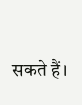सकते हैं।